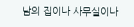남의 집이나 사무실이나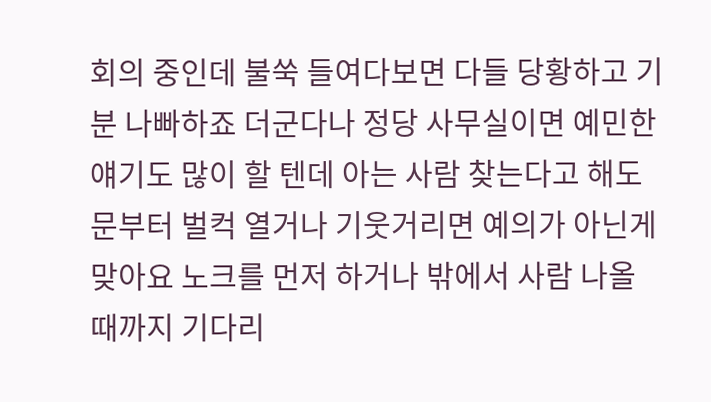회의 중인데 불쑥 들여다보면 다들 당황하고 기분 나빠하죠 더군다나 정당 사무실이면 예민한 얘기도 많이 할 텐데 아는 사람 찾는다고 해도 문부터 벌컥 열거나 기웃거리면 예의가 아닌게 맞아요 노크를 먼저 하거나 밖에서 사람 나올 때까지 기다리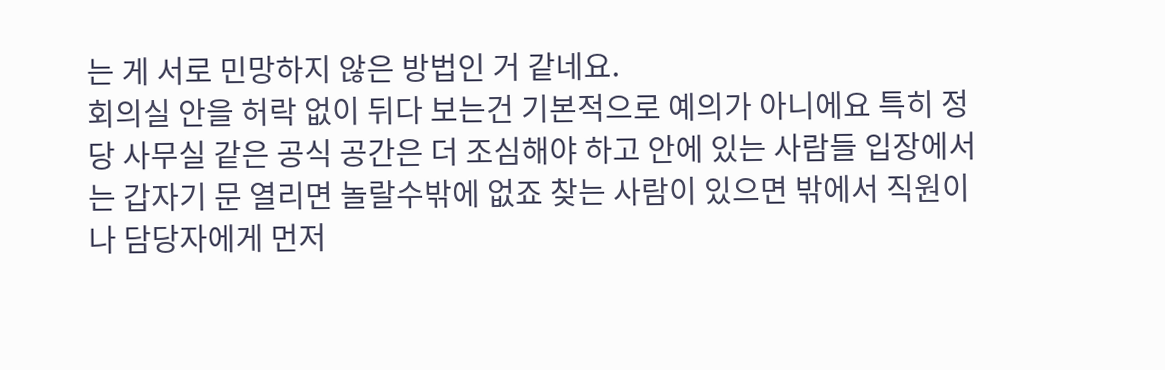는 게 서로 민망하지 않은 방법인 거 같네요.
회의실 안을 허락 없이 뒤다 보는건 기본적으로 예의가 아니에요 특히 정당 사무실 같은 공식 공간은 더 조심해야 하고 안에 있는 사람들 입장에서는 갑자기 문 열리면 놀랄수밖에 없죠 찾는 사람이 있으면 밖에서 직원이나 담당자에게 먼저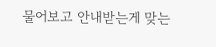물어보고 안내받는게 맞는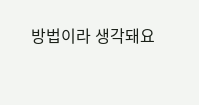방법이라 생각돼요